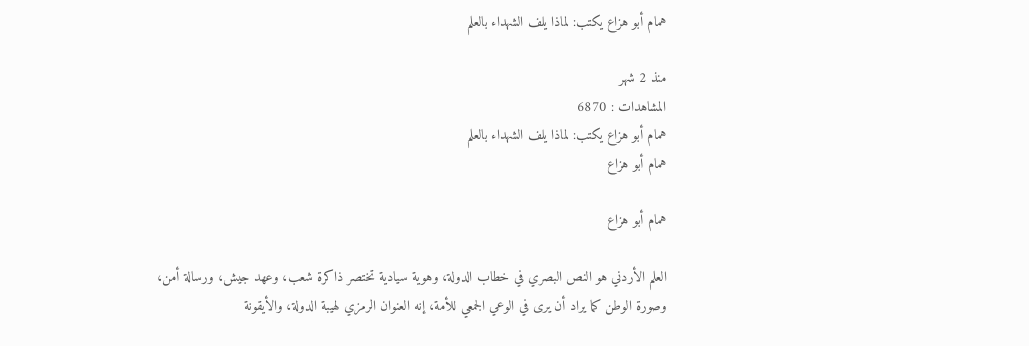همام أبو هزاع يكتب: لماذا يلف الشهداء بالعلم

منذ 2 شهر
المشاهدات : 6870
همام أبو هزاع يكتب: لماذا يلف الشهداء بالعلم
همام أبو هزاع

همام أبو هزاع

العلم الأردني هو النص البصري في خطاب الدولة، وهوية سيادية تختصر ذاكرة شعب، وعهد جيش، ورسالة أمن، وصورة الوطن كما يراد أن يرى في الوعي الجمعي للأمة، إنه العنوان الرمزي لهيبة الدولة، والأيقونة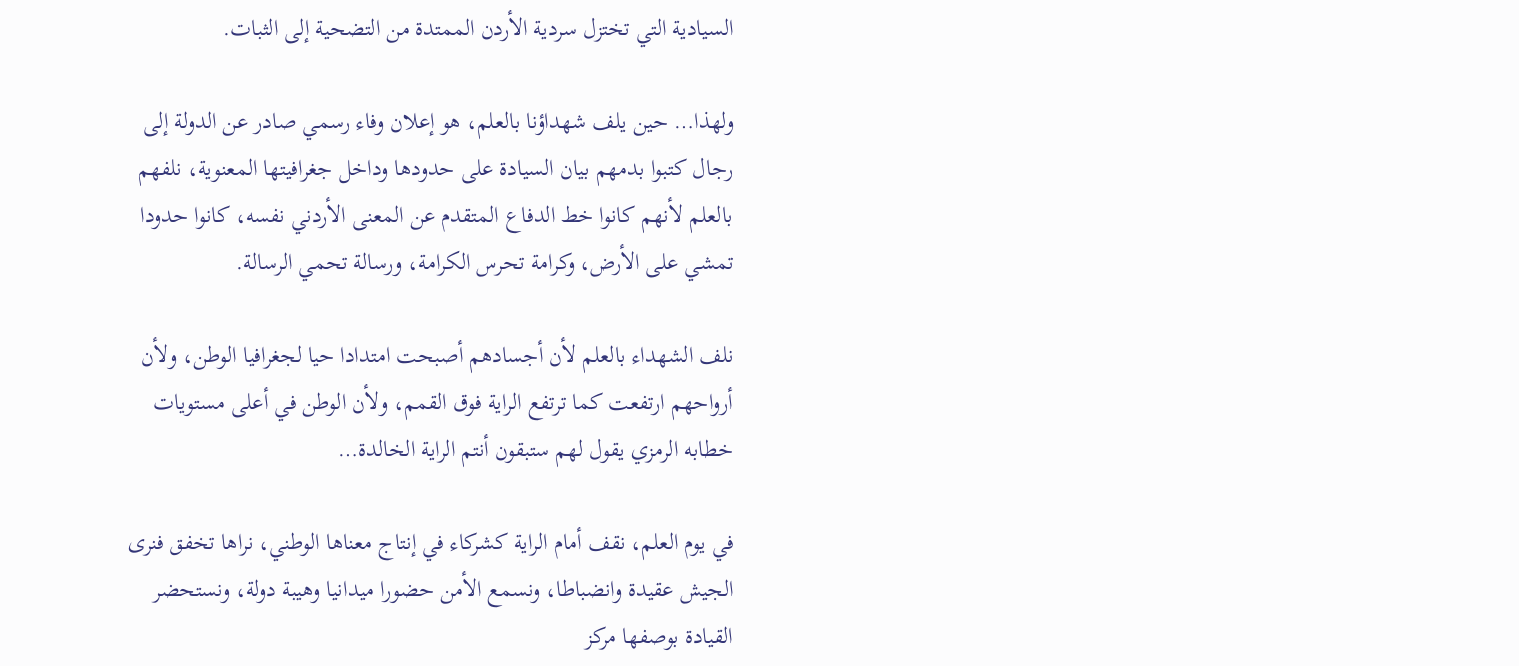السيادية التي تختزل سردية الأردن الممتدة من التضحية إلى الثبات.

ولهذا… حين يلف شهداؤنا بالعلم، هو إعلان وفاء رسمي صادر عن الدولة إلى رجال كتبوا بدمهم بيان السيادة على حدودها وداخل جغرافيتها المعنوية، نلفهم بالعلم لأنهم كانوا خط الدفاع المتقدم عن المعنى الأردني نفسه، كانوا حدودا تمشي على الأرض، وكرامة تحرس الكرامة، ورسالة تحمي الرسالة.

نلف الشهداء بالعلم لأن أجسادهم أصبحت امتدادا حيا لجغرافيا الوطن، ولأن أرواحهم ارتفعت كما ترتفع الراية فوق القمم، ولأن الوطن في أعلى مستويات خطابه الرمزي يقول لهم ستبقون أنتم الراية الخالدة…

في يوم العلم، نقف أمام الراية كشركاء في إنتاج معناها الوطني، نراها تخفق فنرى الجيش عقيدة وانضباطا، ونسمع الأمن حضورا ميدانيا وهيبة دولة، ونستحضر القيادة بوصفها مركز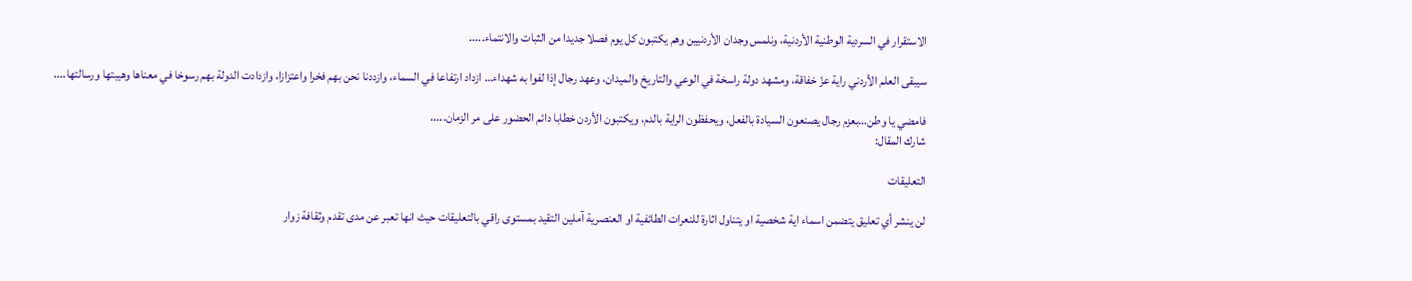الاستقرار في السردية الوطنية الأردنية، ونلمس وجدان الأردنيين وهم يكتبون كل يوم فصلا جديدا من الثبات والانتماء.....

سيبقى العلم الأردني راية عزّ خفاقة، ومشهد دولة راسخة في الوعي والتاريخ والميدان، وعهد رجال إذا لفوا به شهداء… ازداد ارتفاعا في السماء، وازددنا نحن بهم فخرا واعتزازا، وازدادت الدولة بهم رسوخا في معناها وهيبتها ورسالتها....

فامضي يا وطن…بعزم رجال يصنعون السيادة بالفعل، ويحفظون الراية بالدم، ويكتبون الأردن خطابا دائم الحضور على مر الزمان.....
شارك المقال:

التعليقات

لن ينشر أي تعليق يتضمن اسماء اية شخصية او يتناول اثارة للنعرات الطائفية او العنصرية آملين التقيد بمستوى راقي بالتعليقات حيث انها تعبر عن مدى تقدم وثقافة زوار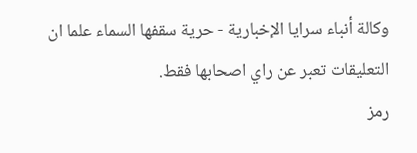وكالة أنباء سرايا الإخبارية - حرية سقفها السماء علما ان التعليقات تعبر عن راي اصحابها فقط.
رمز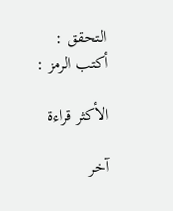التحقق :
أكتب الرمز :

الأكثر قراءة

آخر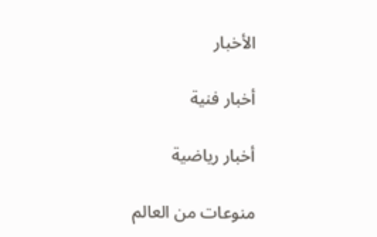الأخبار

أخبار فنية

أخبار رياضية

منوعات من العالم